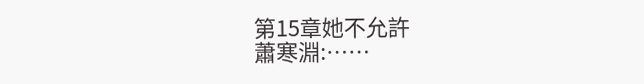第15章她不允許
蕭寒淵:……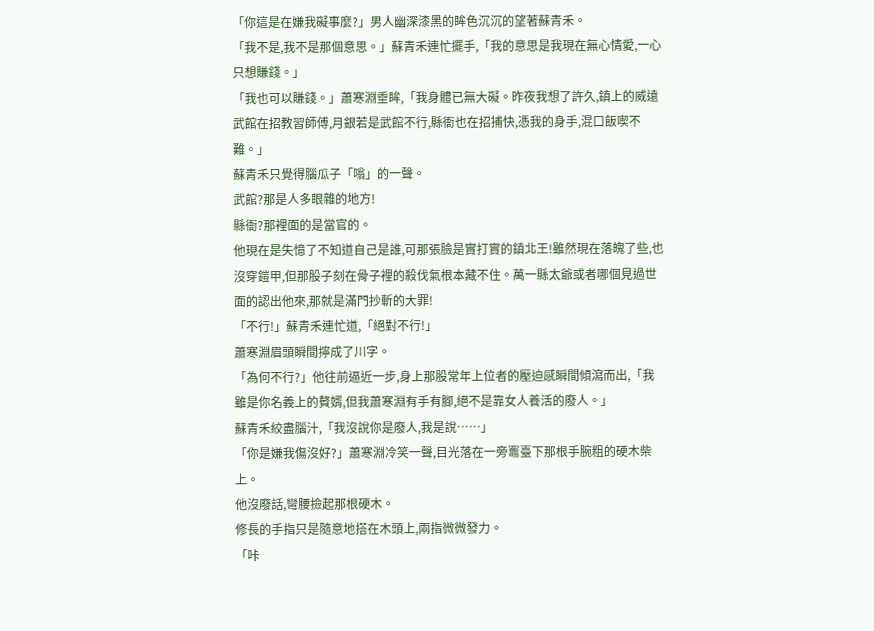「你這是在嫌我礙事麼?」男人幽深漆黑的眸色沉沉的望著蘇青禾。
「我不是,我不是那個意思。」蘇青禾連忙擺手,「我的意思是我現在無心情愛,一心只想賺錢。」
「我也可以賺錢。」蕭寒淵垂眸,「我身體已無大礙。昨夜我想了許久,鎮上的威遠武館在招教習師傅,月銀若是武館不行,縣衙也在招捕快,憑我的身手,混口飯喫不難。」
蘇青禾只覺得腦瓜子「嗡」的一聲。
武館?那是人多眼雜的地方!
縣衙?那裡面的是當官的。
他現在是失憶了不知道自己是誰,可那張臉是實打實的鎮北王!雖然現在落魄了些,也沒穿鎧甲,但那股子刻在骨子裡的殺伐氣根本藏不住。萬一縣太爺或者哪個見過世面的認出他來,那就是滿門抄斬的大罪!
「不行!」蘇青禾連忙道,「絕對不行!」
蕭寒淵眉頭瞬間擰成了川字。
「為何不行?」他往前逼近一步,身上那股常年上位者的壓迫感瞬間傾瀉而出,「我雖是你名義上的贅婿,但我蕭寒淵有手有腳,絕不是靠女人養活的廢人。」
蘇青禾絞盡腦汁,「我沒說你是廢人,我是說……」
「你是嫌我傷沒好?」蕭寒淵冷笑一聲,目光落在一旁竈臺下那根手腕粗的硬木柴上。
他沒廢話,彎腰撿起那根硬木。
修長的手指只是隨意地搭在木頭上,兩指微微發力。
「咔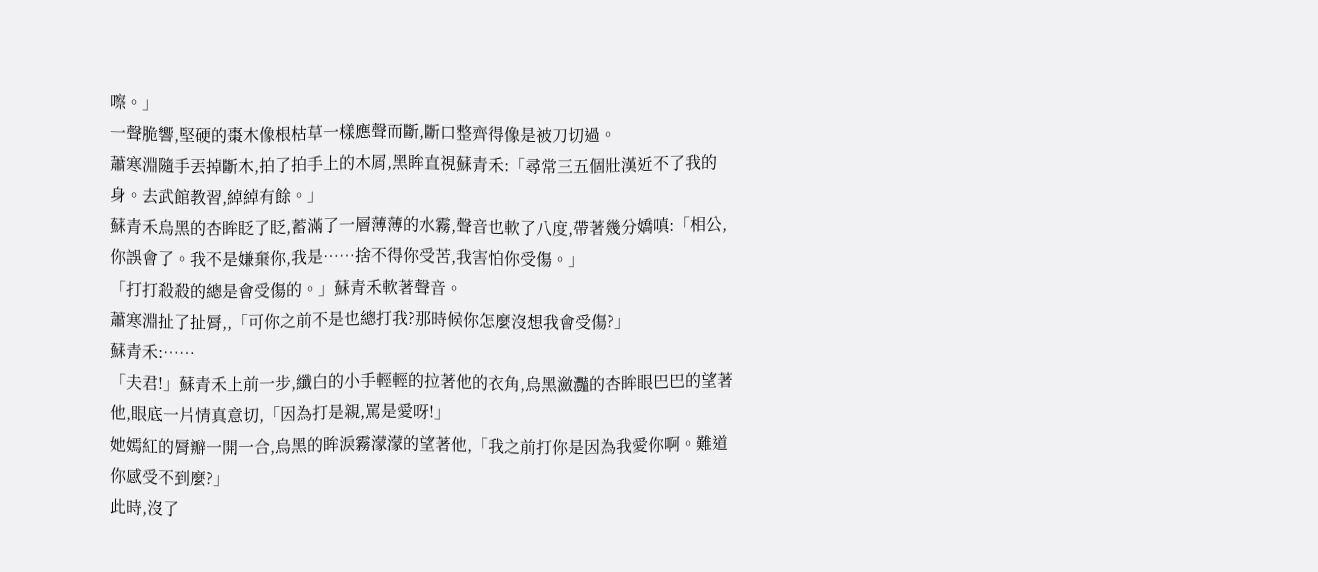嚓。」
一聲脆響,堅硬的棗木像根枯草一樣應聲而斷,斷口整齊得像是被刀切過。
蕭寒淵隨手丟掉斷木,拍了拍手上的木屑,黑眸直視蘇青禾:「尋常三五個壯漢近不了我的身。去武館教習,綽綽有餘。」
蘇青禾烏黑的杏眸眨了眨,蓄滿了一層薄薄的水霧,聲音也軟了八度,帶著幾分嬌嗔:「相公,你誤會了。我不是嫌棄你,我是……捨不得你受苦,我害怕你受傷。」
「打打殺殺的總是會受傷的。」蘇青禾軟著聲音。
蕭寒淵扯了扯脣,,「可你之前不是也總打我?那時候你怎麼沒想我會受傷?」
蘇青禾:……
「夫君!」蘇青禾上前一步,纖白的小手輕輕的拉著他的衣角,烏黑瀲灩的杏眸眼巴巴的望著他,眼底一片情真意切,「因為打是親,罵是愛呀!」
她嫣紅的脣瓣一開一合,烏黑的眸淚霧濛濛的望著他,「我之前打你是因為我愛你啊。難道你感受不到麼?」
此時,沒了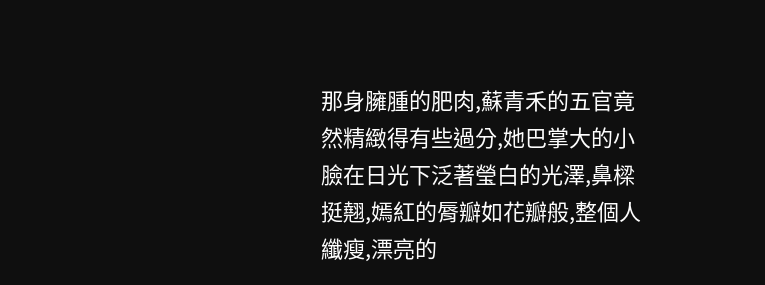那身臃腫的肥肉,蘇青禾的五官竟然精緻得有些過分,她巴掌大的小臉在日光下泛著瑩白的光澤,鼻樑挺翹,嫣紅的脣瓣如花瓣般,整個人纖瘦,漂亮的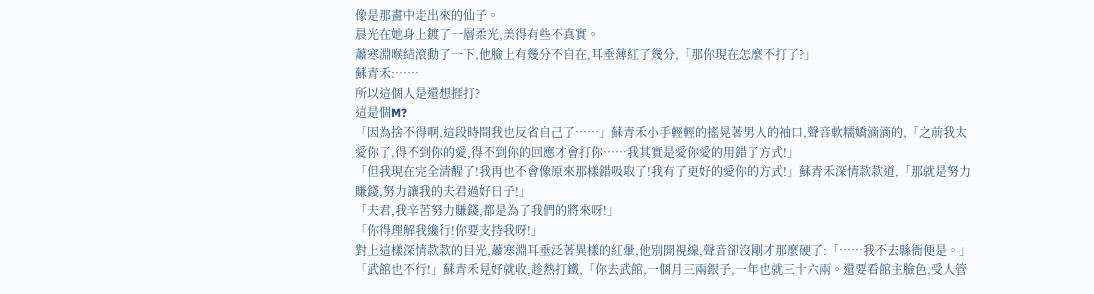像是那畫中走出來的仙子。
晨光在她身上鍍了一層柔光,美得有些不真實。
蕭寒淵喉結滾動了一下,他臉上有幾分不自在,耳垂薄紅了幾分,「那你現在怎麼不打了?」
蘇青禾:……
所以這個人是還想捱打?
這是個M?
「因為捨不得啊,這段時間我也反省自己了……」蘇青禾小手輕輕的搖晃著男人的袖口,聲音軟糯嬌滴滴的,「之前我太愛你了,得不到你的愛,得不到你的回應才會打你……我其實是愛你愛的用錯了方式!」
「但我現在完全清醒了!我再也不會像原來那樣錯吸取了!我有了更好的愛你的方式!」蘇青禾深情款款道,「那就是努力賺錢,努力讓我的夫君過好日子!」
「夫君,我辛苦努力賺錢,都是為了我們的將來呀!」
「你得理解我纔行!你要支持我呀!」
對上這樣深情款款的目光,蕭寒淵耳垂泛著異樣的紅暈,他別開視線,聲音卻沒剛才那麼硬了:「……我不去縣衙便是。」
「武館也不行!」蘇青禾見好就收,趁熱打鐵,「你去武館,一個月三兩銀子,一年也就三十六兩。還要看館主臉色,受人管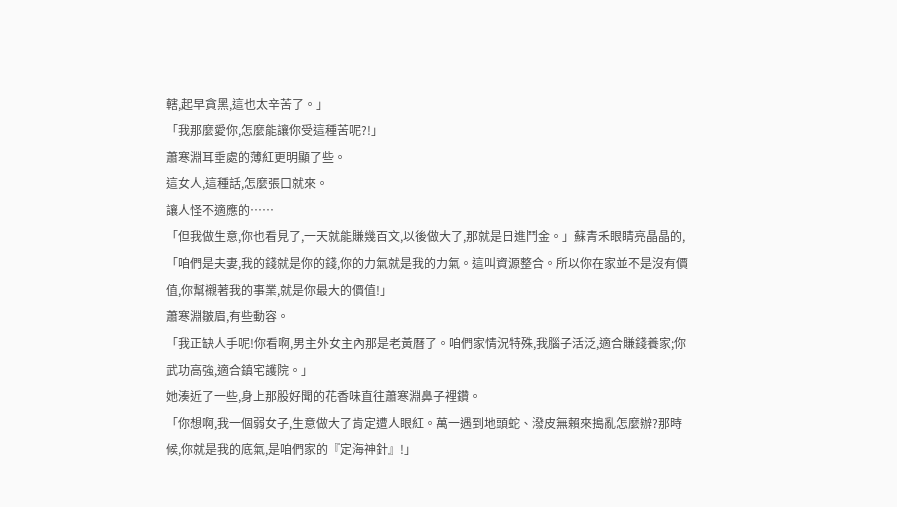轄,起早貪黑,這也太辛苦了。」
「我那麼愛你,怎麼能讓你受這種苦呢?!」
蕭寒淵耳垂處的薄紅更明顯了些。
這女人,這種話,怎麼張口就來。
讓人怪不適應的……
「但我做生意,你也看見了,一天就能賺幾百文,以後做大了,那就是日進鬥金。」蘇青禾眼睛亮晶晶的,「咱們是夫妻,我的錢就是你的錢,你的力氣就是我的力氣。這叫資源整合。所以你在家並不是沒有價值,你幫襯著我的事業,就是你最大的價值!」
蕭寒淵皺眉,有些動容。
「我正缺人手呢!你看啊,男主外女主內那是老黃曆了。咱們家情況特殊,我腦子活泛,適合賺錢養家;你武功高強,適合鎮宅護院。」
她湊近了一些,身上那股好聞的花香味直往蕭寒淵鼻子裡鑽。
「你想啊,我一個弱女子,生意做大了肯定遭人眼紅。萬一遇到地頭蛇、潑皮無賴來搗亂怎麼辦?那時候,你就是我的底氣,是咱們家的『定海神針』!」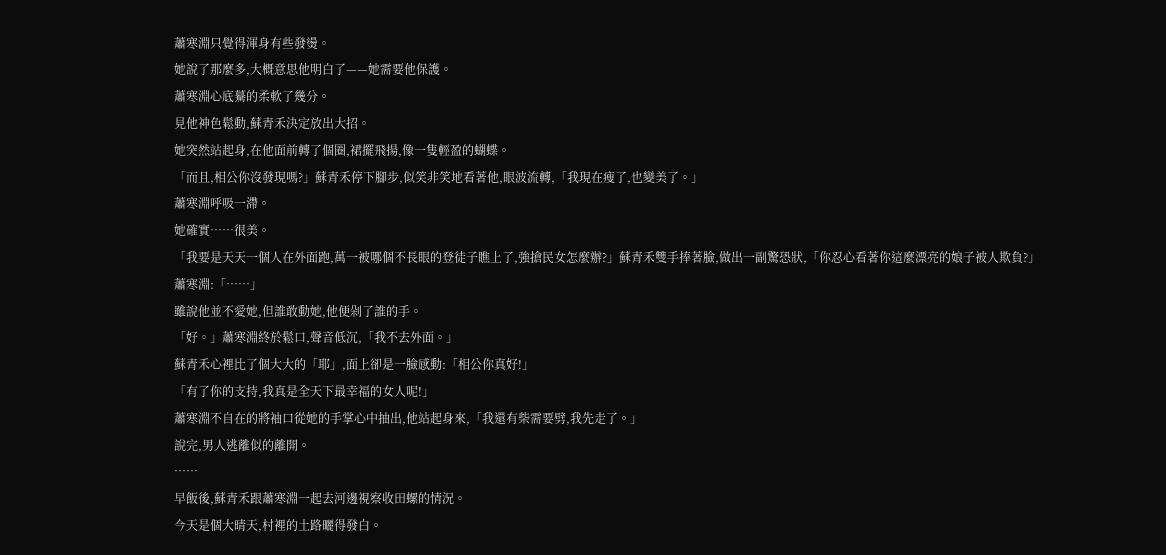蕭寒淵只覺得渾身有些發燙。
她說了那麼多,大概意思他明白了——她需要他保護。
蕭寒淵心底驀的柔軟了幾分。
見他神色鬆動,蘇青禾決定放出大招。
她突然站起身,在他面前轉了個圈,裙擺飛揚,像一隻輕盈的蝴蝶。
「而且,相公你沒發現嗎?」蘇青禾停下腳步,似笑非笑地看著他,眼波流轉,「我現在瘦了,也變美了。」
蕭寒淵呼吸一滯。
她確實……很美。
「我要是天天一個人在外面跑,萬一被哪個不長眼的登徒子瞧上了,強搶民女怎麼辦?」蘇青禾雙手捧著臉,做出一副驚恐狀,「你忍心看著你這麼漂亮的娘子被人欺負?」
蕭寒淵:「……」
雖說他並不愛她,但誰敢動她,他便剁了誰的手。
「好。」蕭寒淵終於鬆口,聲音低沉,「我不去外面。」
蘇青禾心裡比了個大大的「耶」,面上卻是一臉感動:「相公你真好!」
「有了你的支持,我真是全天下最幸福的女人呢!」
蕭寒淵不自在的將袖口從她的手掌心中抽出,他站起身來,「我還有柴需要劈,我先走了。」
說完,男人逃離似的離開。
……
早飯後,蘇青禾跟蕭寒淵一起去河邊視察收田螺的情況。
今天是個大晴天,村裡的土路曬得發白。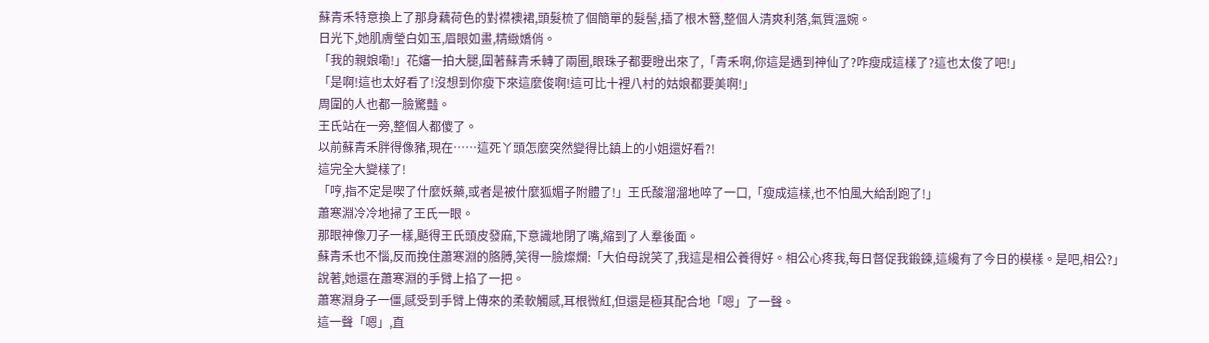蘇青禾特意換上了那身藕荷色的對襟襖裙,頭髮梳了個簡單的髮髻,插了根木簪,整個人清爽利落,氣質溫婉。
日光下,她肌膚瑩白如玉,眉眼如畫,精緻嬌俏。
「我的親娘嘞!」花嬸一拍大腿,圍著蘇青禾轉了兩圈,眼珠子都要瞪出來了,「青禾啊,你這是遇到神仙了?咋瘦成這樣了?這也太俊了吧!」
「是啊!這也太好看了!沒想到你瘦下來這麼俊啊!這可比十裡八村的姑娘都要美啊!」
周圍的人也都一臉驚豔。
王氏站在一旁,整個人都傻了。
以前蘇青禾胖得像豬,現在……這死丫頭怎麼突然變得比鎮上的小姐還好看?!
這完全大變樣了!
「哼,指不定是喫了什麼妖藥,或者是被什麼狐媚子附體了!」王氏酸溜溜地啐了一口,「瘦成這樣,也不怕風大給刮跑了!」
蕭寒淵冷冷地掃了王氏一眼。
那眼神像刀子一樣,颳得王氏頭皮發麻,下意識地閉了嘴,縮到了人羣後面。
蘇青禾也不惱,反而挽住蕭寒淵的胳膊,笑得一臉燦爛:「大伯母說笑了,我這是相公養得好。相公心疼我,每日督促我鍛鍊,這纔有了今日的模樣。是吧,相公?」
說著,她還在蕭寒淵的手臂上掐了一把。
蕭寒淵身子一僵,感受到手臂上傳來的柔軟觸感,耳根微紅,但還是極其配合地「嗯」了一聲。
這一聲「嗯」,直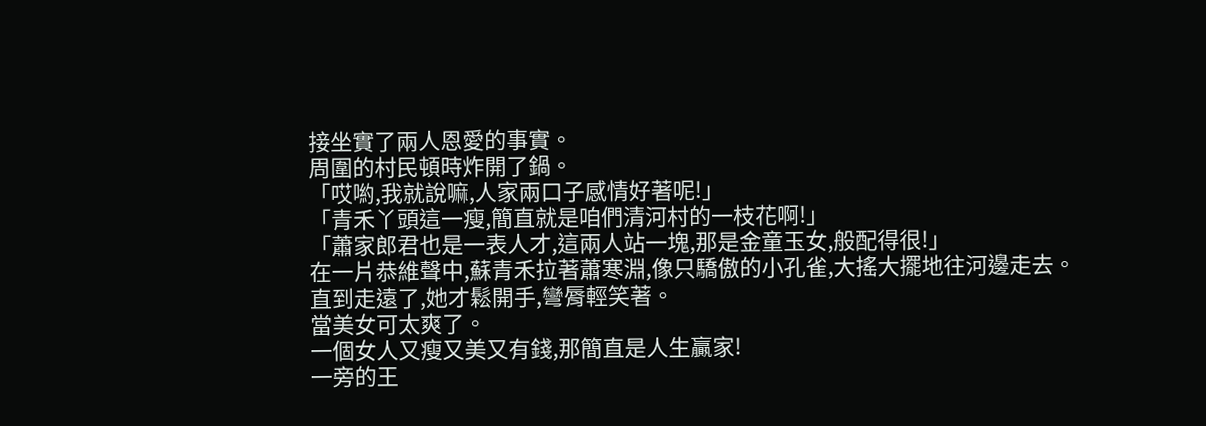接坐實了兩人恩愛的事實。
周圍的村民頓時炸開了鍋。
「哎喲,我就說嘛,人家兩口子感情好著呢!」
「青禾丫頭這一瘦,簡直就是咱們清河村的一枝花啊!」
「蕭家郎君也是一表人才,這兩人站一塊,那是金童玉女,般配得很!」
在一片恭維聲中,蘇青禾拉著蕭寒淵,像只驕傲的小孔雀,大搖大擺地往河邊走去。
直到走遠了,她才鬆開手,彎脣輕笑著。
當美女可太爽了。
一個女人又瘦又美又有錢,那簡直是人生贏家!
一旁的王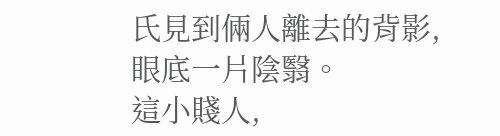氏見到倆人離去的背影,眼底一片陰翳。
這小賤人,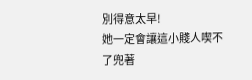別得意太早!
她一定會讓這小賤人喫不了兜著